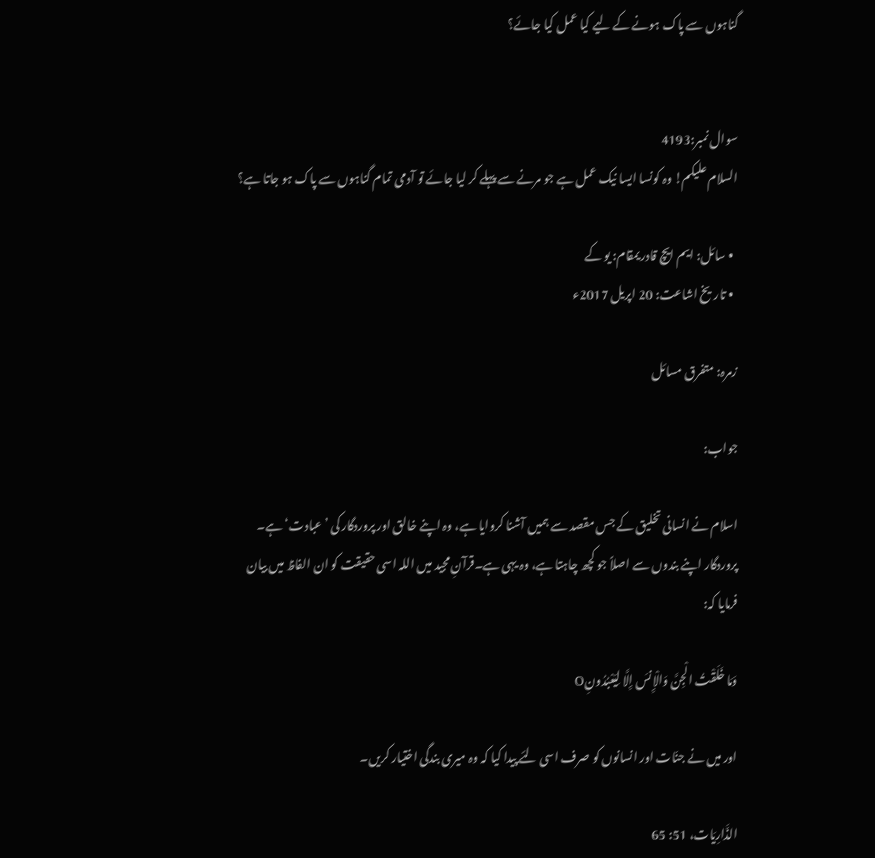گناہو‌ں‌ سے پاک ہونے کے لیے کیا عمل کیا جائے؟


سوال نمبر:4193
السلام علیکم! وہ کونسا ایسا نیک عمل ہے جو مرنے سے پہلے کر لیا جائے تو آدمی تمام گناہوں سے پاک ہو جاتا ہے؟

  • سائل: ایم ایچ قادریمقام: یو کے
  • تاریخ اشاعت: 20 اپریل 2017ء

زمرہ: متفرق مسائل

جواب:

اسلام نے انسانی تخلیق کے جس مقصد سے ہمیں آشنا کروایا ہے، وہ اپنے خالق اور پروردگار کی ’عبادت‘ ہے۔ پروردگار اپنے بندوں سے اصلاً جو کچھ چاہتا ہے، وہ یہی ہے۔قرآنِ مجید میں اللہ اسی حقیقت کو ان الفاظ میں بیان فرمایا کہ:

وَمَا خَلَقْتُ الْجِنَّ وَالْإِنسَ إِلَّا لِيَعْبُدُونِO

اور میں نے جنّات اور انسانوں کو صرف اسی لئے پیدا کیا کہ وہ میری بندگی اختیار کریں۔

الذَّارِيَات، 51: 65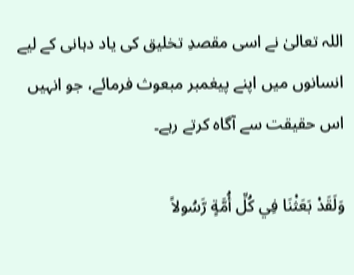اللہ تعالیٰ نے اسی مقصدِ تخلیق کی یاد دہانی کے لیے انسانوں میں اپنے پیغمبر مبعوث فرمائے، جو انہیں اس حقیقت سے آگاہ کرتے رہے۔

وَلَقَدْ بَعَثْنَا فِي كُلِّ أُمَّةٍ رَّسُولاً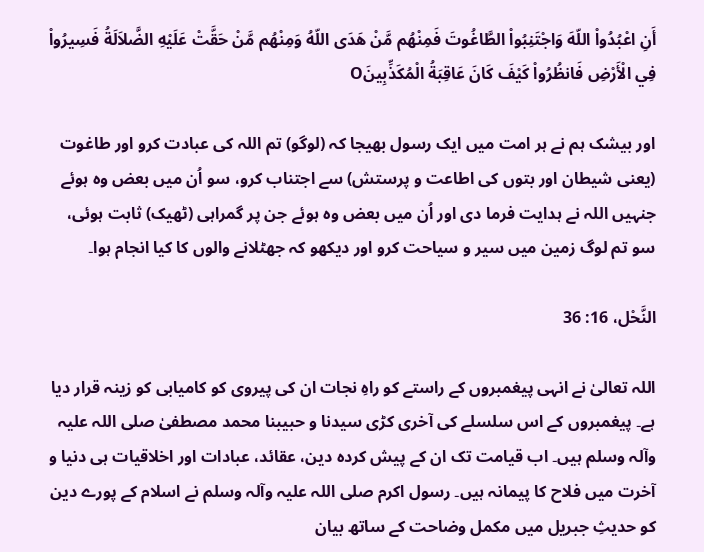أَنِ اعْبُدُواْ اللّهَ وَاجْتَنِبُواْ الطَّاغُوتَ فَمِنْهُم مَّنْ هَدَى اللّهُ وَمِنْهُم مَّنْ حَقَّتْ عَلَيْهِ الضَّلاَلَةُ فَسِيرُواْ فِي الْأَرْضِ فَانظُرُواْ كَيْفَ كَانَ عَاقِبَةُ الْمُكَذِّبِينَO

اور بیشک ہم نے ہر امت میں ایک رسول بھیجا کہ (لوگو) تم اللہ کی عبادت کرو اور طاغوت (یعنی شیطان اور بتوں کی اطاعت و پرستش) سے اجتناب کرو، سو اُن میں بعض وہ ہوئے جنہیں اللہ نے ہدایت فرما دی اور اُن میں بعض وہ ہوئے جن پر گمراہی (ٹھیک) ثابت ہوئی، سو تم لوگ زمین میں سیر و سیاحت کرو اور دیکھو کہ جھٹلانے والوں کا کیا انجام ہوا۔

النَّحْل، 16: 36

اللہ تعالیٰ نے انہی پیغمبروں کے راستے کو راہِ نجات ان کی پیروی کو کامیابی کو زینہ قرار دیا ہے۔ پیغمبروں کے اس سلسلے کی آخری کڑی سیدنا و حبیبنا محمد مصطفیٰ صلی اللہ علیہ وآلہ وسلم ہیں۔ اب قیامت تک ان کے پیش کردہ دین، عقائد، عبادات اور اخلاقیات ہی دنیا و آخرت میں فلاح کا پیمانہ ہیں۔ رسول اکرم صلی اللہ علیہ وآلہ وسلم نے اسلام کے پورے دین کو حدیثِ جبریل میں مکمل وضاحت کے ساتھ بیان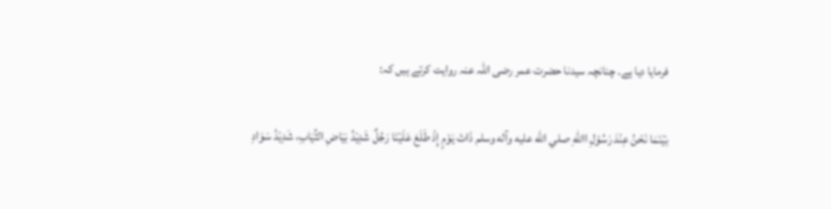فرمایا دیا ہے۔ چنانچہ سیدنا حضرت عمر رضی اللہ عنہ روایت کرتے ہیں کہ:

بَيْنَمَا نَحْنُ عِنْدَ رَسُوْلِ االلهِ صلي الله عليه وآله وسلم ذَاتَ يَوْمٍ إِذْ طَلَعَ عَلَيْنَا رَجُلٌ شَدِيْدُ بَيَاضِ الثِّيَابِ، شَدِيْدُ سَوَادِ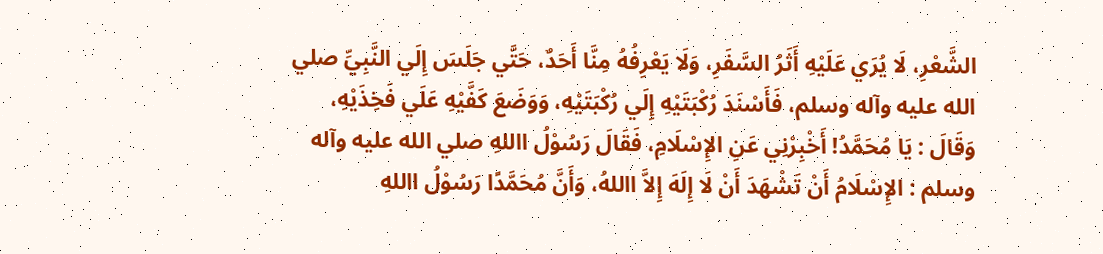الشَّعْرِ، لَا يُرَي عَلَيْهِ أَثَرُ السَّفَرِ، وَلَا يَعْرِفُهُ مِنَّا أَحَدٌ، حَتَّي جَلَسَ إِلَي النَّبِيِّ صلي الله عليه وآله وسلم، فَأَسْنَدَ رُکْبَتَيْهِ إِلَي رُکْبَتَيْهِ، وَوَضَعَ کَفَّيْهِ عَلَي فَخِذَيْهِ، وَقَالَ : يَا مُحَمَّدُ! أَخْبِرْنِي عَنِ الإِسْلَامِ، فَقَالَ رَسُوْلُ االلهِ صلي الله عليه وآله وسلم : الإِسْلَامُ أَنْ تَشْهَدَ أَنْ لَا إِلَهَ إِلاَّ االلهُ، وَأَنَّ مُحَمَّدًا رَسُوْلُ االلهِ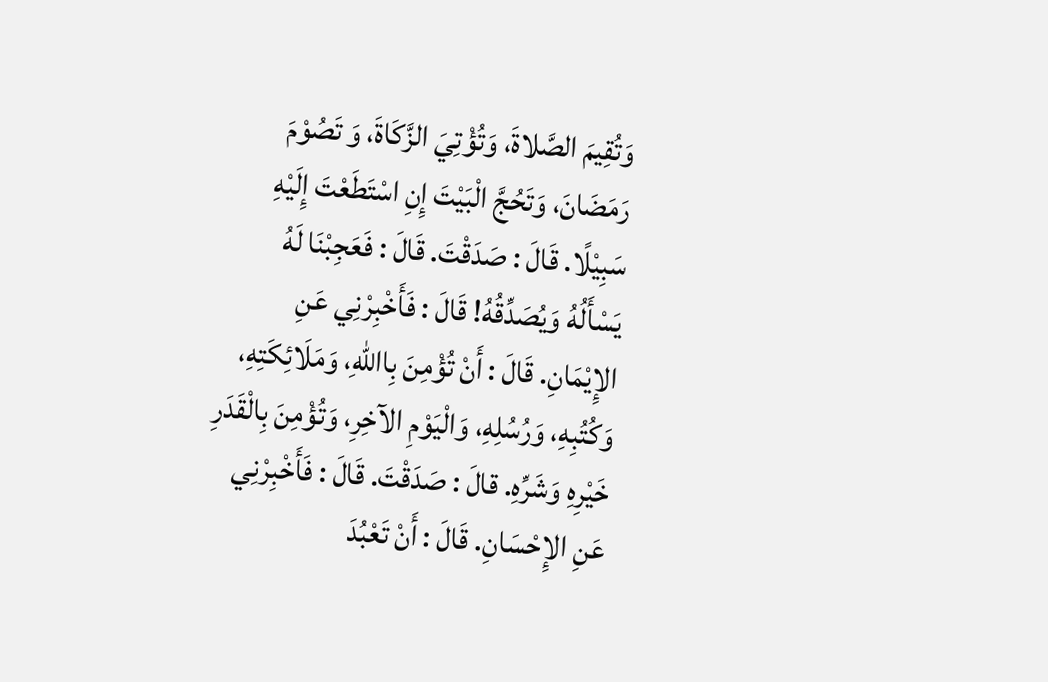وَتُقِيمَ الصَّلاةَ، وَتُؤْتِيَ الزَّکَاةَ، وَ تَصُوْمَ رَمَضَانَ، وَتَحُجَّ الْبَيْتَ إِنِ اسْتَطَعْتَ إِلَيْهِ سَبِيْلًا. قَالَ : صَدَقْتَ. قَالَ : فَعَجِبْنَا لَهُ يَسْأَلُهُ وَيُصَدِّقُهُ! قَالَ : فَأَخْبِرْنِي عَنِ الإِيْمَانِ. قَالَ : أَنْ تُؤْمِنَ بِااللهِ، وَمَلَائِکَتِهِ، وَکُتُبِهِ، وَرُسُلِهِ، وَالْيَوْمِ الآخِرِ، وَتُؤْمِنَ بِالْقَدَرِ خَيْرِهِ وَشَرِّهِ. قالَ : صَدَقْتَ. قَالَ : فَأَخْبِرْنِي عَنِ الإِحْسَانِ. قَالَ : أَنْ تَعْبُدَ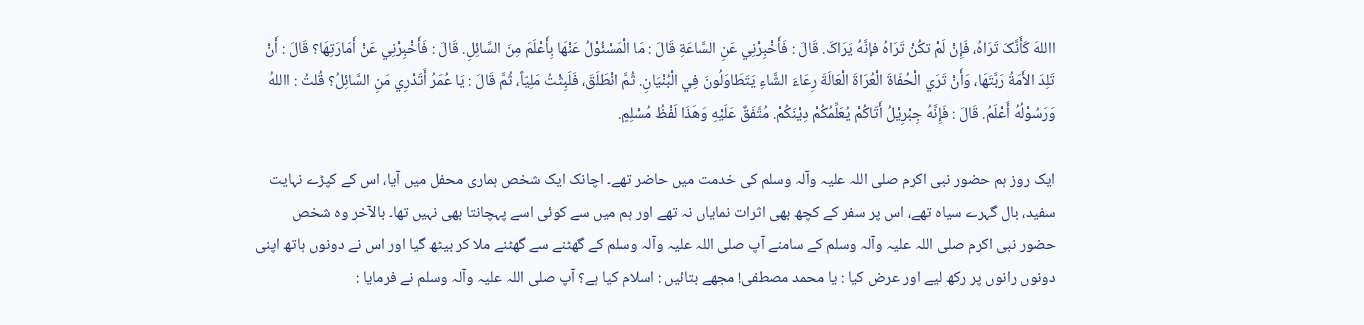االلهَ کَأَنَّکَ تَرَاهُ، فَإِنْ لَمْ تکُنْ تَرَاهُ فإنَّهُ يَرَاکَ. قَالَ : فَأَخْبِرْنِي عَنِ السَّاعَةِ قَالَ : مَا الْمَسْئُوْلُ عَنْهَا بِأَعْلَمَ مِنَ السَّائِلِ. قَالَ : فَأَخْبِرْنِي عَنْ أَمَارَتِهَا؟ قَالَ : أَنْ تَلِدَ الأَمَةُ رَبَّتَهَا، وَأَنْ تَرَي الْحُفَاةَ الْعُرَاةَ الْعَالَةَ رِعَاءَ الشَّاءِ يَتَطَاوَلُونَ فِي الْبُنْيَانِ. ثُمَّ انْطَلَقَ، فَلَبِثْتُ مَلِيّاً، ثُمَّ قَالَ : يَا عُمَرُ أَتَدْرِي مَنِ السَّائِلُ؟ قُلتُ : االلهُ وَرَسُوْلُهُ أَعْلَمُ. قَالَ : فَإِنَّهُ جِبْرِيْلُ أَتَاکُمْ يُعَلِّمُکُمْ دِيْنَکُمْ. مُتَّفَقٌ عَلَيْهِ وَهَذَا لَفْظُ مُسْلِمٍ.

ایک روز ہم حضور نبی اکرم صلی اللہ علیہ وآلہ وسلم کی خدمت میں حاضر تھے۔ اچانک ایک شخص ہماری محفل میں آیا، اس کے کپڑے نہایت سفید، بال گہرے سیاہ تھے، اس پر سفر کے کچھ بھی اثرات نمایاں نہ تھے اور ہم میں سے کوئی اسے پہچانتا بھی نہیں تھا۔ بالآخر وہ شخص حضور نبی اکرم صلی اللہ علیہ وآلہ وسلم کے سامنے آپ صلی اللہ علیہ وآلہ وسلم کے گھٹنے سے گھٹنے ملا کر بیٹھ گیا اور اس نے دونوں ہاتھ اپنی دونوں رانوں پر رکھ لیے اور عرض کیا : یا محمد مصطفی! مجھے بتائیں : اسلام کیا ہے؟ آپ صلی اللہ علیہ وآلہ وسلم نے فرمایا :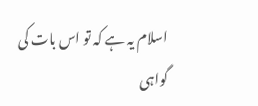اسلام یہ ہے کہ تو اس بات کی گواہی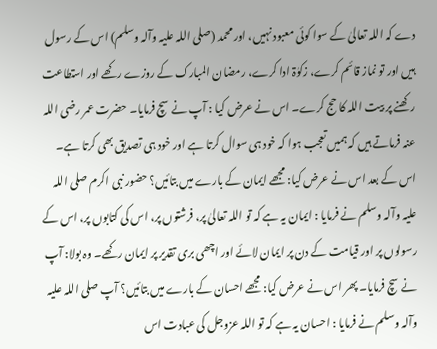دے کہ اللہ تعالیٰ کے سوا کوئی معبود نہیں، اور محمد (صلی اللہ علیہ وآلہ وسلم) اس کے رسول ہیں اور تو نماز قائم کرے، زکوٰۃ ادا کرے، رمضان المبارک کے روزے رکھے اور استطاعت رکھنے پر بیت اللہ کا حج کرے۔ اس نے عرض کیا : آپ نے سچ فرمایا۔ حضرت عمر رضی اللہ عنہ فرماتے ہیں کہ ہمیں تعجب ہوا کہ خود ہی سوال کرتا ہے اور خود ہی تصدیق بھی کرتا ہے۔ اس کے بعد اس نے عرض کیا: مجھے ایمان کے بارے میں بتائیں؟ حضور نبی اکرم صلی اللہ علیہ وآلہ وسلم نے فرمایا : ایمان یہ ہے کہ تو اللہ تعالیٰ پر، فرشتوں پر، اس کی کتابوں پر، اس کے رسولوں پر اور قیامت کے دن پر ایمان لائے اور اچھی بری تقدیر پر ایمان رکھے۔ وہ بولا: آپ نے سچ فرمایا۔ پھر اس نے عرض کیا: مجھے احسان کے بارے میں بتائیں؟ آپ صلی اللہ علیہ وآلہ وسلم نے فرمایا : احسان یہ ہے کہ تو اللہ عزوجل کی عبادت اس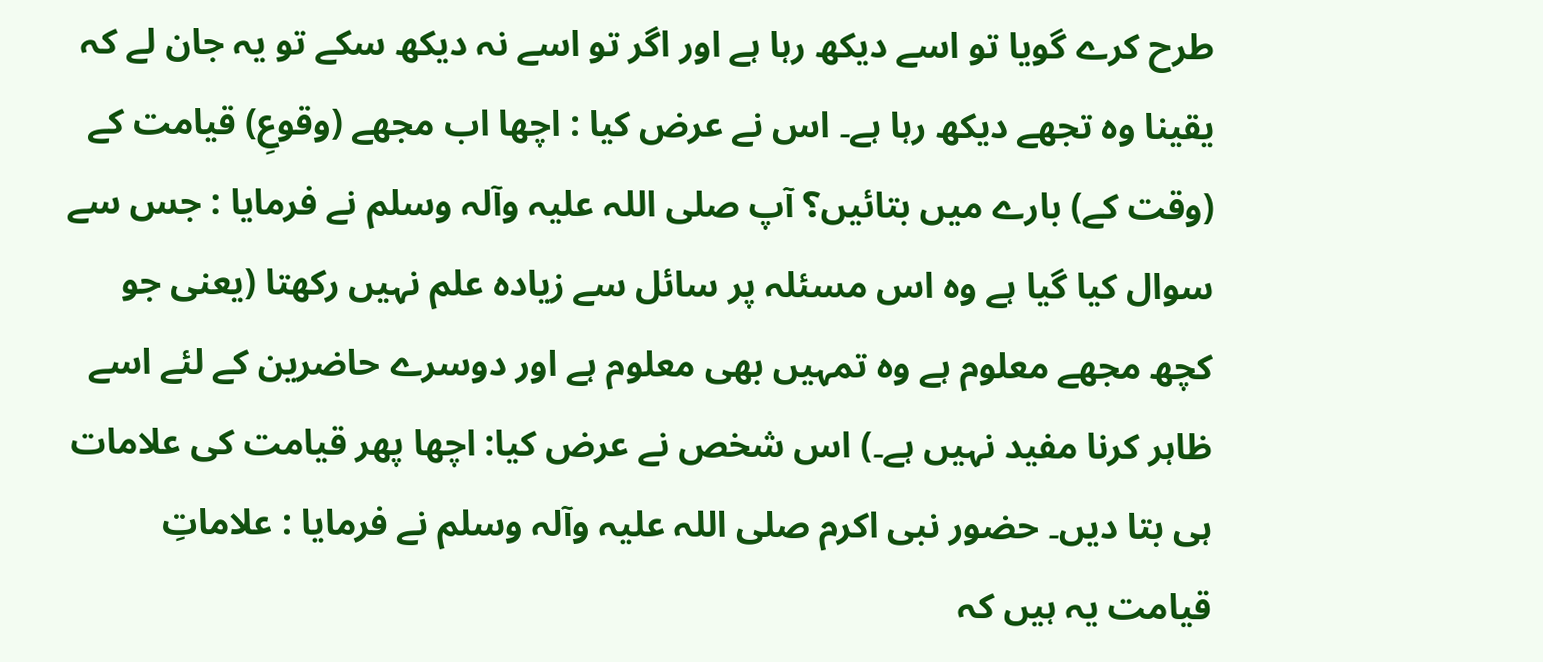طرح کرے گویا تو اسے دیکھ رہا ہے اور اگر تو اسے نہ دیکھ سکے تو یہ جان لے کہ یقینا وہ تجھے دیکھ رہا ہے۔ اس نے عرض کیا : اچھا اب مجھے (وقوعِ) قیامت کے (وقت کے) بارے میں بتائیں؟ آپ صلی اللہ علیہ وآلہ وسلم نے فرمایا : جس سے سوال کیا گیا ہے وہ اس مسئلہ پر سائل سے زیادہ علم نہیں رکھتا (یعنی جو کچھ مجھے معلوم ہے وہ تمہیں بھی معلوم ہے اور دوسرے حاضرین کے لئے اسے ظاہر کرنا مفید نہیں ہے۔) اس شخص نے عرض کیا: اچھا پھر قیامت کی علامات ہی بتا دیں۔ حضور نبی اکرم صلی اللہ علیہ وآلہ وسلم نے فرمایا : علاماتِ قیامت یہ ہیں کہ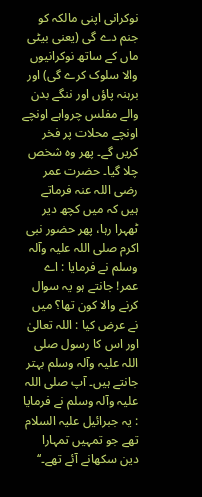نوکرانی اپنی مالکہ کو جنم دے گی (یعنی بیٹی ماں کے ساتھ نوکرانیوں والا سلوک کرے گی) اور برہنہ پاؤں اور ننگے بدن والے مفلس چرواہے اونچے اونچے محلات پر فخر کریں گے۔ پھر وہ شخص چلا گیا۔ حضرت عمر رضی اللہ عنہ فرماتے ہیں کہ میں کچھ دیر ٹھہرا رہا، پھر حضور نبی اکرم صلی اللہ علیہ وآلہ وسلم نے فرمایا : اے عمر! جانتے ہو یہ سوال کرنے والا کون تھا؟ میں نے عرض کیا : اللہ تعالیٰ اور اس کا رسول صلی اللہ علیہ وآلہ وسلم بہتر جانتے ہیں۔ آپ صلی اللہ علیہ وآلہ وسلم نے فرمایا : یہ جبرائیل علیہ السلام تھے جو تمہیں تمہارا دین سکھانے آئے تھے۔‘‘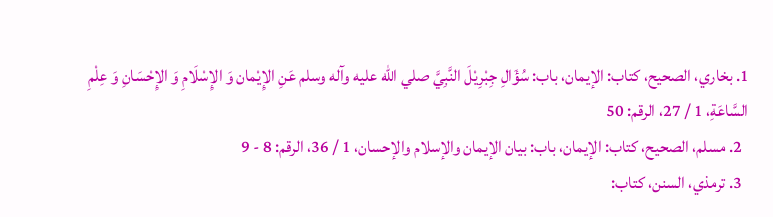1. بخاري، الصحيح، کتاب: الإيمان، باب: سُؤَالِ جِبْرِيْلَ النَّبِيَّ صلي الله عليه وآله وسلم عَنِ الإِيْمان وَ الإِسْلَامِ وَ الإِحْسَانِ وَ عِلْمِ السَّاعَةِ، 1 / 27، الرقم: 50
  2. مسلم، الصحيح، کتاب: الإيمان، باب: بيان الإيمان والإسلام والإحسان، 1 / 36، الرقم: 8 - 9
  3. ترمذي، السنن، کتاب: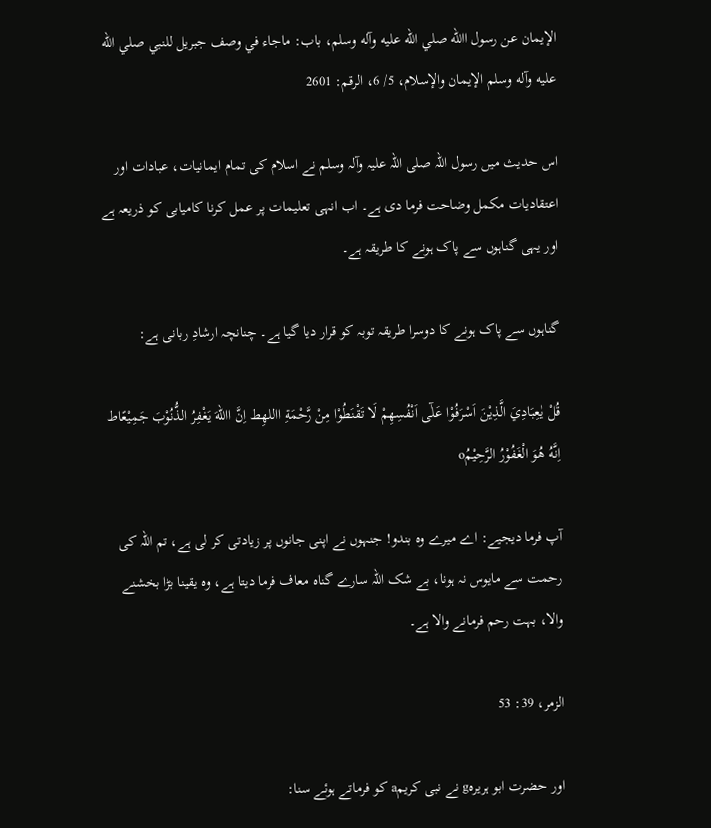الإيمان عن رسول االله صلي الله عليه وآله وسلم، باب: ماجاء في وصف جبريل للنبي صلي الله عليه وآله وسلم الإيمان والإسلام، 5/ 6، الرقم: 2601

اس حدیث میں رسول اللہ صلی اللہ علیہ وآلہ وسلم نے اسلام کی تمام ایمانیات، عبادات اور اعتقادیات مکمل وضاحت فرما دی ہے۔ اب انہی تعلیمات پر عمل کرنا کامیابی کو ذریعہ ہے اور یہی گناہوں سے پاک ہونے کا طریقہ ہے۔

گناہوں سے پاک ہونے کا دوسرا طریقہ توبہ کو قرار دیا گیا ہے۔ چنانچہ ارشادِ ربانی ہے:

قُلْ يٰعِبَادِيَ الَّذِيْنَ اَسْرَفُوْا عَلٰٓی اَنْفُسِهِمْ لَا تَقْنَطُوْا مِنْ رَّحْمَةِ االلهِط اِنَّ االلهَ يَغْفِرُ الذُّنُوْبَ جَمِيْعًاط اِنَّهُ هُوَ الْغَفُوْرُ الرَّحِيْمُo

آپ فرما دیجیے: اے میرے وہ بندو! جنہوں نے اپنی جانوں پر زیادتی کر لی ہے، تم اللہ کی رحمت سے مایوس نہ ہونا، بے شک اللہ سارے گناہ معاف فرما دیتا ہے، وہ یقینا بڑا بخشنے والا، بہت رحم فرمانے والا ہے۔

الزمر، 39: 53

اور حضرت ابو ہریرہg نے نبی کریمa کو فرماتے ہوئے سنا: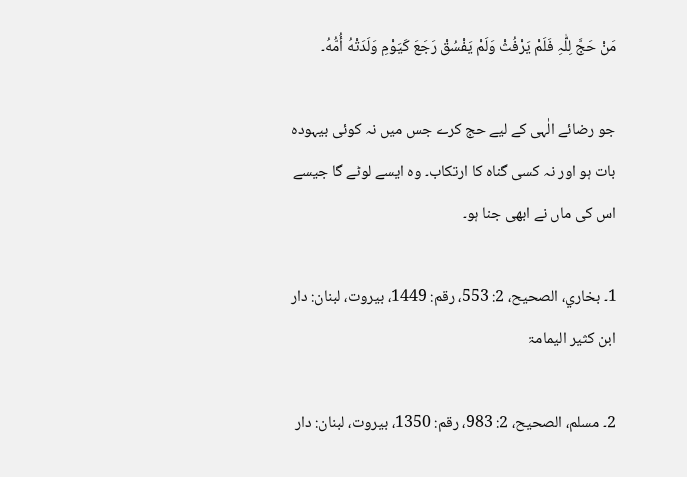مَنْ حَجَّ لِلّٰہِ فَلَمْ يَرْفُثْ وَلَمْ يَفْسُقْ رَجَعَ کَيَوْمِ وَلَدَتْهُ أُمُّهُ۔

جو رضائے الٰہی کے لیے حج کرے جس میں نہ کوئی بیہودہ بات ہو اور نہ کسی گناہ کا ارتکاب۔ وہ ایسے لوٹے گا جیسے اس کی ماں نے ابھی جنا ہو۔

1۔ بخاري، الصحیح، 2: 553، رقم: 1449، بیروت، لبنان: دار ابن کثیر الیمامۃ

2۔ مسلم، الصحیح، 2: 983، رقم: 1350، بیروت، لبنان: دار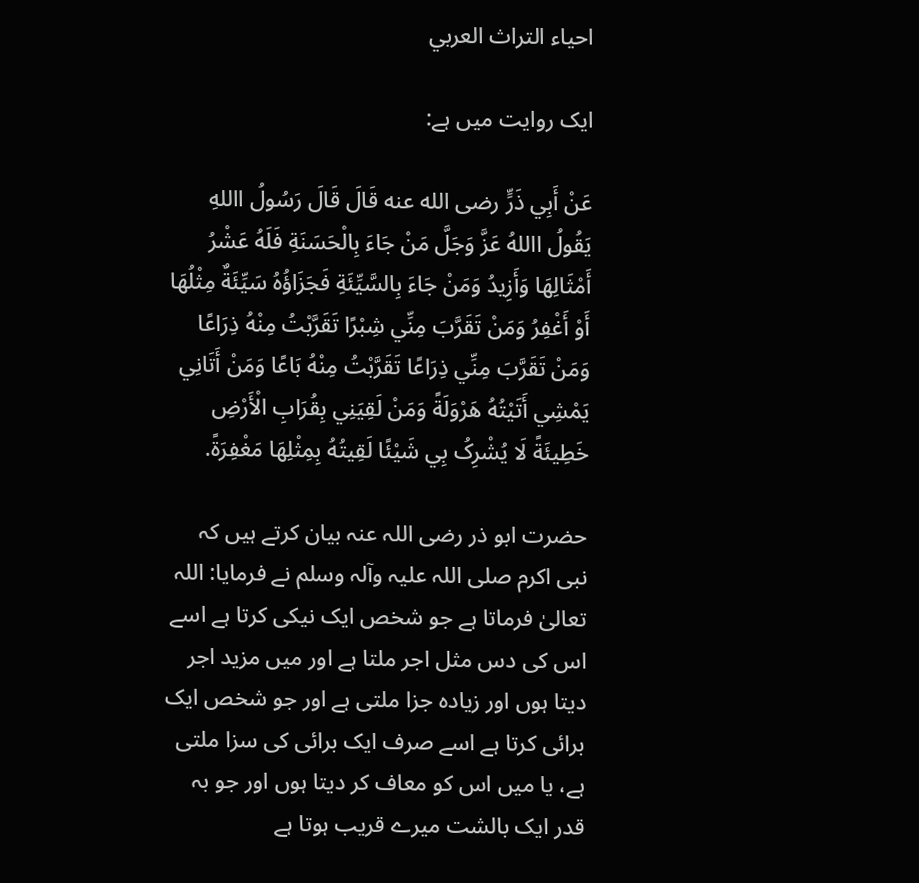احیاء التراث العربي

ایک روایت میں ہے:

عَنْ أَبِي ذَرٍّ رضی الله عنه قَالَ قَالَ رَسُولُ االلهِ يَقُولُ االلهُ عَزَّ وَجَلَّ مَنْ جَاءَ بِالْحَسَنَةِ فَلَهُ عَشْرُ أَمْثَالِهَا وَأَزِيدُ وَمَنْ جَاءَ بِالسَّيِّئَةِ فَجَزَاؤُهُ سَيِّئَةٌ مِثْلُهَا أَوْ أَغْفِرُ وَمَنْ تَقَرَّبَ مِنِّي شِبْرًا تَقَرَّبْتُ مِنْهُ ذِرَاعًا وَمَنْ تَقَرَّبَ مِنِّي ذِرَاعًا تَقَرَّبْتُ مِنْهُ بَاعًا وَمَنْ أَتَانِي يَمْشِي أَتَيْتُهُ هَرْوَلَةً وَمَنْ لَقِيَنِي بِقُرَابِ الْأَرْضِ خَطِيئَةً لَا يُشْرِکُ بِي شَيْئًا لَقِيتُهُ بِمِثْلِهَا مَغْفِرَةً.

حضرت ابو ذر رضی اللہ عنہ بیان کرتے ہیں کہ نبی اکرم صلی اللہ علیہ وآلہ وسلم نے فرمایا: اللہ تعالیٰ فرماتا ہے جو شخص ایک نیکی کرتا ہے اسے اس کی دس مثل اجر ملتا ہے اور میں مزید اجر دیتا ہوں اور زیادہ جزا ملتی ہے اور جو شخص ایک برائی کرتا ہے اسے صرف ایک برائی کی سزا ملتی ہے، یا میں اس کو معاف کر دیتا ہوں اور جو بہ قدر ایک بالشت میرے قریب ہوتا ہے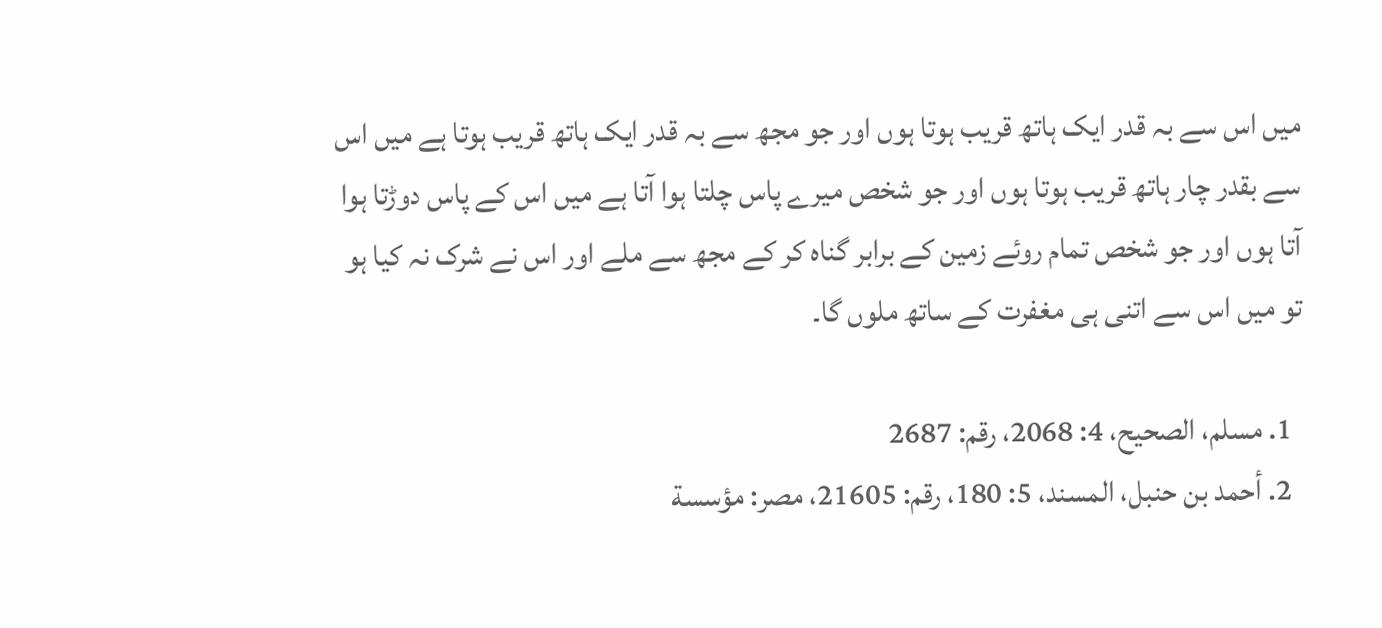میں اس سے بہ قدر ایک ہاتھ قریب ہوتا ہوں اور جو مجھ سے بہ قدر ایک ہاتھ قریب ہوتا ہے میں اس سے بقدر چار ہاتھ قریب ہوتا ہوں اور جو شخص میرے پاس چلتا ہوا آتا ہے میں اس کے پاس دوڑتا ہوا آتا ہوں اور جو شخص تمام روئے زمین کے برابر گناہ کر کے مجھ سے ملے اور اس نے شرک نہ کیا ہو تو میں اس سے اتنی ہی مغفرت کے ساتھ ملوں گا۔

  1. مسلم، الصحيح، 4: 2068، رقم: 2687
  2. أحمد بن حنبل، المسند، 5: 180، رقم: 21605، مصر: مؤسسة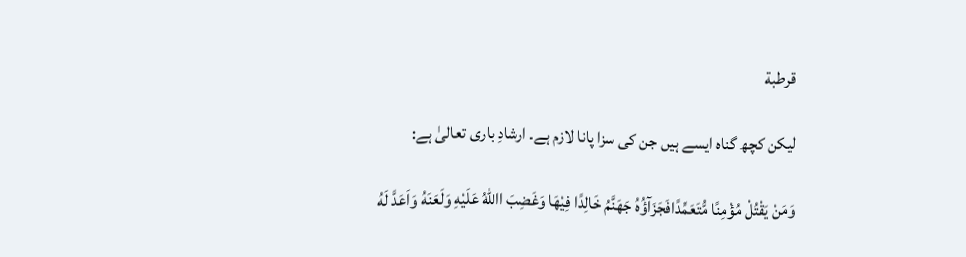قرطبة

لیکن کچھ گناہ ایسے ہیں جن کی سزا پانا لازم ہے۔ ارشادِ باری تعالیٰ ہے:

وَمَنْ يَقْتُلْ مُؤْمِنًا مُّتَعَمِّدًافَجَزَآؤُهُ جَهَنَّمُ خَالِدًا فِيْهَا وَغَضِبَ االلهُ عَلَيْهِ وَلَعَنَهُ وَاَعَدَّ لَهُ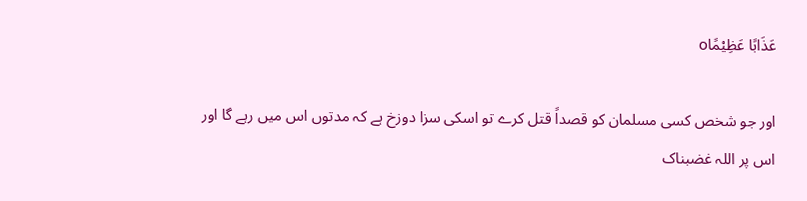عَذَابًا عَظِيْمًاo

اور جو شخص کسی مسلمان کو قصداً قتل کرے تو اسکی سزا دوزخ ہے کہ مدتوں اس میں رہے گا اور اس پر اللہ غضبناک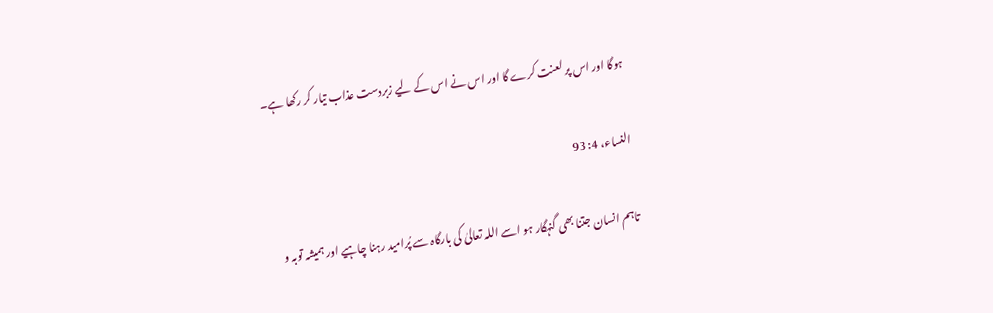ہوگا اور اس پر لعنت کرے گا اور اس نے اس کے لیے زبردست عذاب تیار کر رکھا ہے۔

النساء، 4: 93

تاہم انسان جتنا بھی گنہگار ہو اسے اللہ تعالیٰ کی بارگاہ سے پُرامید رہنا چاہیے اور ہمیشہ توبہ و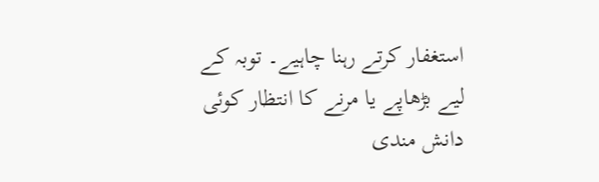استغفار کرتے رہنا چاہیے۔ توبہ کے لیے بڑھاپے یا مرنے کا انتظار کوئی دانش مندی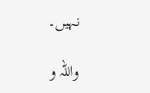نہیں۔

واللہ و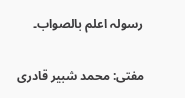رسولہ اعلم بالصواب۔

مفتی: محمد شبیر قادری